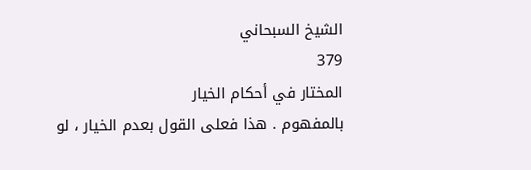الشيخ السبحاني
379
المختار في أحكام الخيار
بالمفهوم . هذا فعلى القول بعدم الخيار ، لو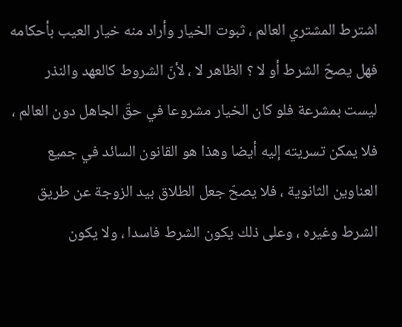اشترط المشتري العالم ، ثبوت الخيار وأراد منه خيار العيب بأحكامه فهل يصحّ الشرط أو لا ؟ الظاهر لا ، لأنّ الشروط كالعهد والنذر ليست بمشرعة فلو كان الخيار مشروعا في حقّ الجاهل دون العالم ، فلا يمكن تسريته إليه أيضا وهذا هو القانون السائد في جميع العناوين الثانوية ، فلا يصحّ جعل الطلاق بيد الزوجة عن طريق الشرط وغيره ، وعلى ذلك يكون الشرط فاسدا ، ولا يكون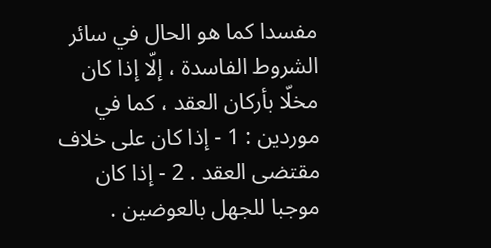مفسدا كما هو الحال في سائر الشروط الفاسدة ، إلّا إذا كان مخلّا بأركان العقد ، كما في موردين : 1 - إذا كان على خلاف مقتضى العقد . 2 - إذا كان موجبا للجهل بالعوضين .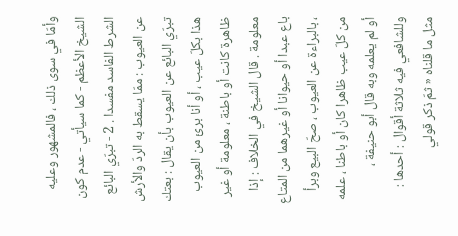وأمّا في سوى ذلك ، فالمشهور وعليه الشيخ الأعظم - كما سيأتي - عدم كون الشرط الفاسد مفسدا . 2 - تبرّي البائع عن العيوب : ممّا يسقط به الردّ والأرش تبرّي البائع عن العيوب بأن يقال : بعتك هذا بكلّ عيب ، أو أنا برئ من العيوب ظاهرة كانت أو باطنة ، معلومة أو غير معلومة . قال الشيخ في الخلاف : إذا باع عبدا أو حيوانا أو غيرهما من المتاع ، بالبراءة عن العيوب ، صحّ البيع وبرأ من كلّ عيب ظاهرا كان أو باطنا ، علمه أو لم يعلمه وبه قال أبو حنيفة ، وللشافعي فيه ثلاثة أقوال : أحدها : مثل ما قلناه « ثمّ ذكر قولي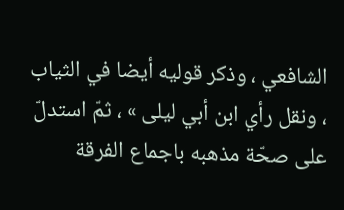الشافعي ، وذكر قوليه أيضا في الثياب ، ونقل رأي ابن أبي ليلى » ، ثمّ استدلّ على صحّة مذهبه باجماع الفرقة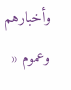وأخبارهم وعموم «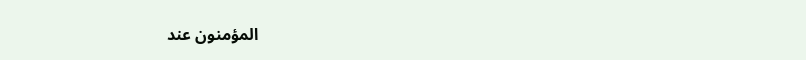المؤمنون عند